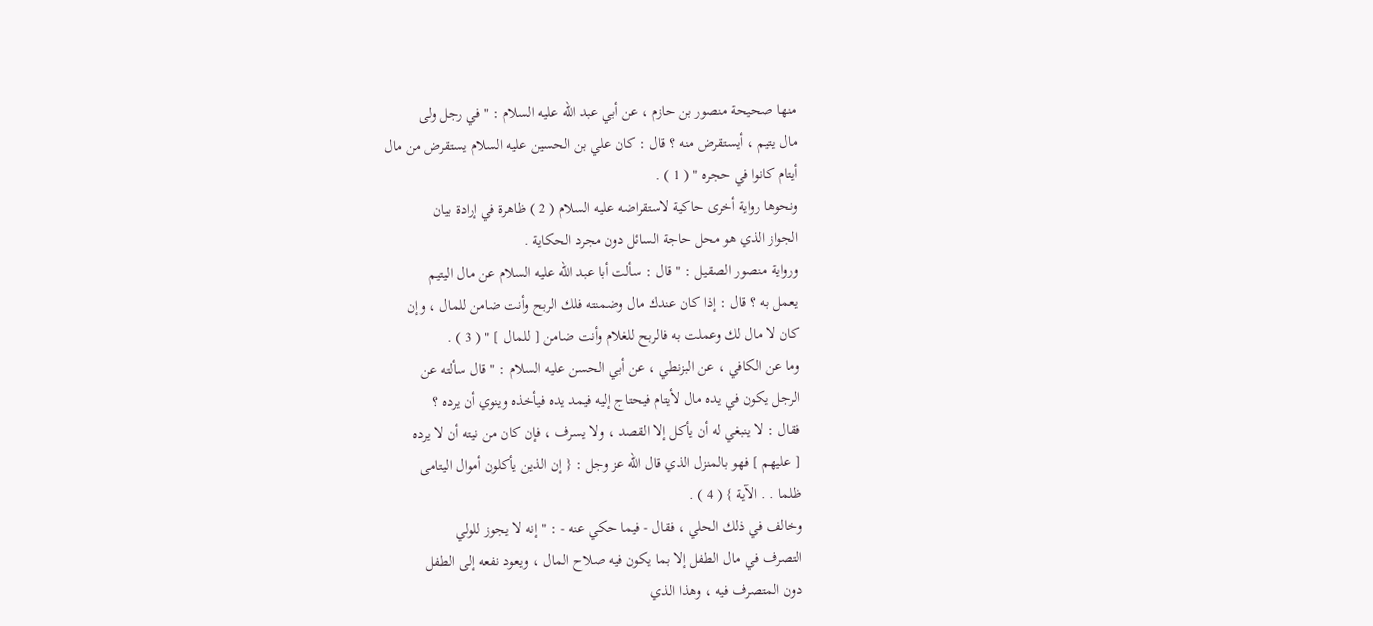منها صحيحة منصور بن حازم ، عن أبي عبد الله عليه السلام : " في رجل ولى
مال يتيم ، أيستقرض منه ؟ قال : كان علي بن الحسين عليه السلام يستقرض من مال
أيتام كانوا في حجره " ( 1 ) .
ونحوها رواية أخرى حاكية لاستقراضه عليه السلام ( 2 ) ظاهرة في إرادة بيان
الجواز الذي هو محل حاجة السائل دون مجرد الحكاية .
ورواية منصور الصقيل : " قال : سألت أبا عبد الله عليه السلام عن مال اليتيم
يعمل به ؟ قال : إذا كان عندك مال وضمنته فلك الربح وأنت ضامن للمال ، وإن
كان لا مال لك وعملت به فالربح للغلام وأنت ضامن [ للمال ] " ( 3 ) .
وما عن الكافي ، عن البزنطي ، عن أبي الحسن عليه السلام : " قال سألته عن
الرجل يكون في يده مال لأيتام فيحتاج إليه فيمد يده فيأخذه وينوي أن يرده ؟
فقال : لا ينبغي له أن يأكل إلا القصد ، ولا يسرف ، فإن كان من نيته أن لا يرده
[ عليهم ] فهو بالمنزل الذي قال الله عز وجل : { إن الذين يأكلون أموال اليتامى
ظلما . . الآية } ( 4 ) .
وخالف في ذلك الحلي ، فقال - فيما حكي عنه - : " إنه لا يجوز للولي
التصرف في مال الطفل إلا بما يكون فيه صلاح المال ، ويعود نفعه إلى الطفل
دون المتصرف فيه ، وهذا الذي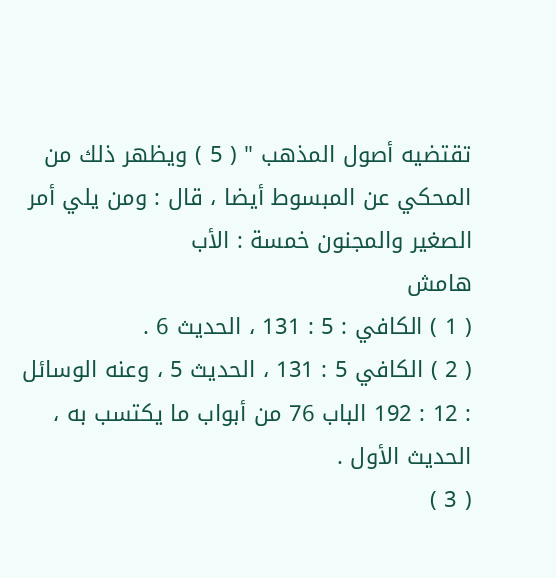تقتضيه أصول المذهب " ( 5 ) ويظهر ذلك من
المحكي عن المبسوط أيضا ، قال : ومن يلي أمر الصغير والمجنون خمسة : الأب
هامش
( 1 ) الكافي : 5 : 131 ، الحديث 6 .
( 2 ) الكافي 5 : 131 ، الحديث 5 ، وعنه الوسائل : 12 : 192 الباب 76 من أبواب ما يكتسب به ،
الحديث الأول .
( 3 )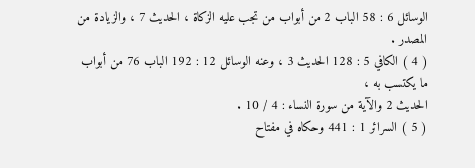الوسائل 6 : 58 الباب 2 من أبواب من تجب عليه الزكاة ، الحديث 7 ، والزيادة من المصدر .
( 4 ) الكافي 5 : 128 الحديث 3 ، وعنه الوسائل 12 : 192 الباب 76 من أبواب ما يكتسب به ،
الحديث 2 والآية من سورة النساء : 4 / 10 .
( 5 ) السرائر 1 : 441 وحكاه في مفتاح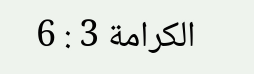الكرامة 3 : 6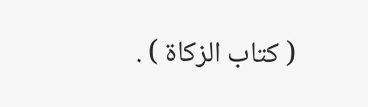( كتاب الزكاة ) .